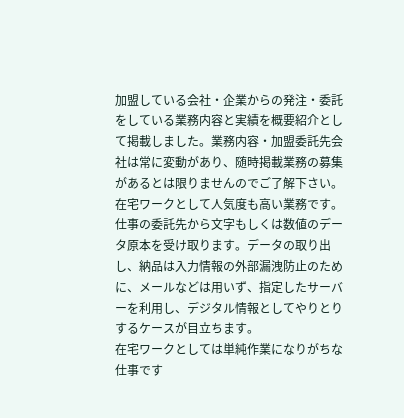加盟している会社・企業からの発注・委託をしている業務内容と実績を概要紹介として掲載しました。業務内容・加盟委託先会社は常に変動があり、随時掲載業務の募集があるとは限りませんのでご了解下さい。
在宅ワークとして人気度も高い業務です。仕事の委託先から文字もしくは数値のデータ原本を受け取ります。データの取り出し、納品は入力情報の外部漏洩防止のために、メールなどは用いず、指定したサーバーを利用し、デジタル情報としてやりとりするケースが目立ちます。
在宅ワークとしては単純作業になりがちな仕事です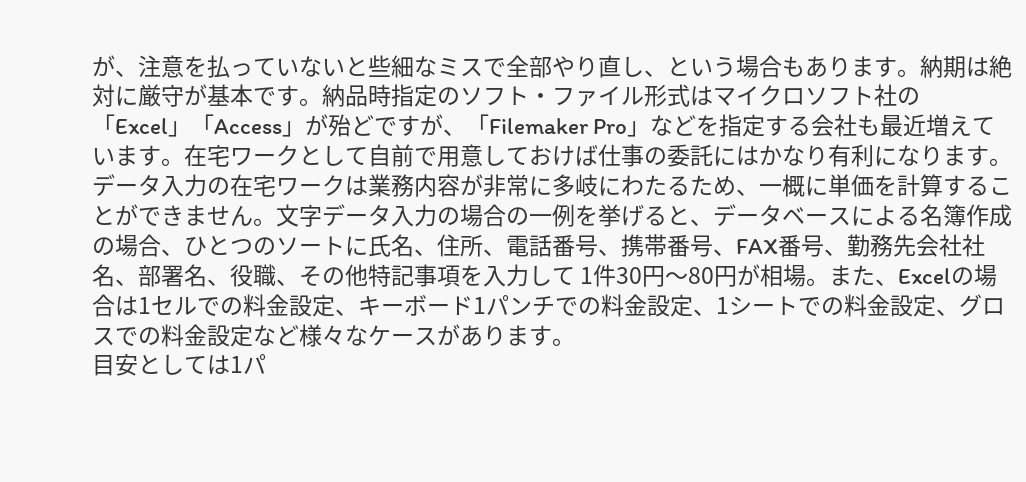が、注意を払っていないと些細なミスで全部やり直し、という場合もあります。納期は絶対に厳守が基本です。納品時指定のソフト・ファイル形式はマイクロソフト社の「Excel」「Access」が殆どですが、「Filemaker Pro」などを指定する会社も最近増えています。在宅ワークとして自前で用意しておけば仕事の委託にはかなり有利になります。
データ入力の在宅ワークは業務内容が非常に多岐にわたるため、一概に単価を計算することができません。文字データ入力の場合の一例を挙げると、データベースによる名簿作成の場合、ひとつのソートに氏名、住所、電話番号、携帯番号、FAX番号、勤務先会社社名、部署名、役職、その他特記事項を入力して 1件30円〜80円が相場。また、Excelの場合は1セルでの料金設定、キーボード1パンチでの料金設定、1シートでの料金設定、グロスでの料金設定など様々なケースがあります。
目安としては1パ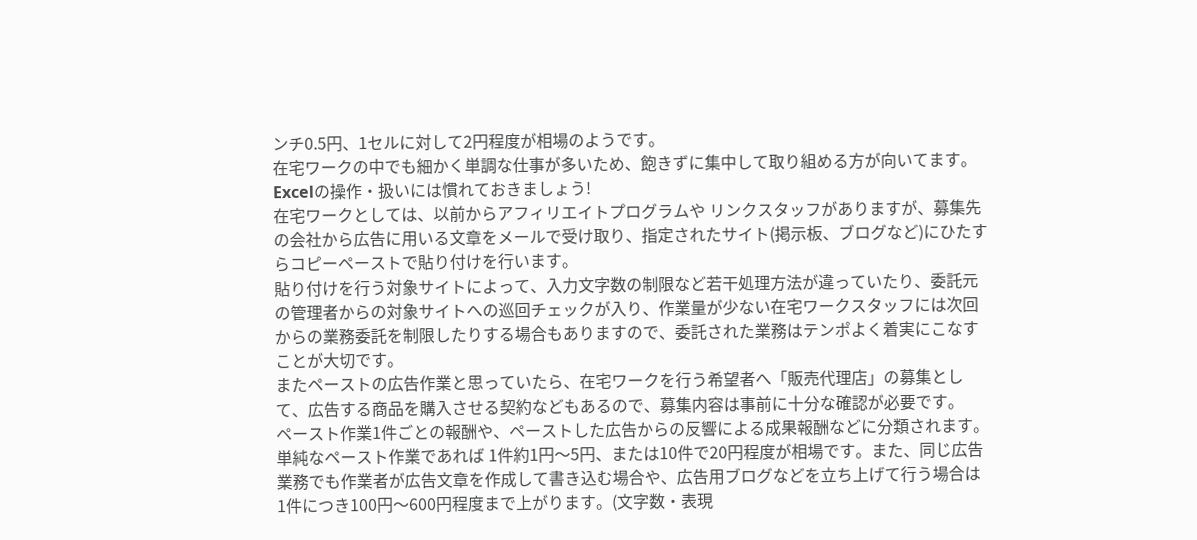ンチ0.5円、1セルに対して2円程度が相場のようです。
在宅ワークの中でも細かく単調な仕事が多いため、飽きずに集中して取り組める方が向いてます。Excelの操作・扱いには慣れておきましょう!
在宅ワークとしては、以前からアフィリエイトプログラムや リンクスタッフがありますが、募集先の会社から広告に用いる文章をメールで受け取り、指定されたサイト(掲示板、ブログなど)にひたすらコピーペーストで貼り付けを行います。
貼り付けを行う対象サイトによって、入力文字数の制限など若干処理方法が違っていたり、委託元の管理者からの対象サイトへの巡回チェックが入り、作業量が少ない在宅ワークスタッフには次回からの業務委託を制限したりする場合もありますので、委託された業務はテンポよく着実にこなすことが大切です。
またペーストの広告作業と思っていたら、在宅ワークを行う希望者へ「販売代理店」の募集として、広告する商品を購入させる契約などもあるので、募集内容は事前に十分な確認が必要です。
ペースト作業1件ごとの報酬や、ペーストした広告からの反響による成果報酬などに分類されます。
単純なペースト作業であれば 1件約1円〜5円、または10件で20円程度が相場です。また、同じ広告業務でも作業者が広告文章を作成して書き込む場合や、広告用ブログなどを立ち上げて行う場合は 1件につき100円〜600円程度まで上がります。(文字数・表現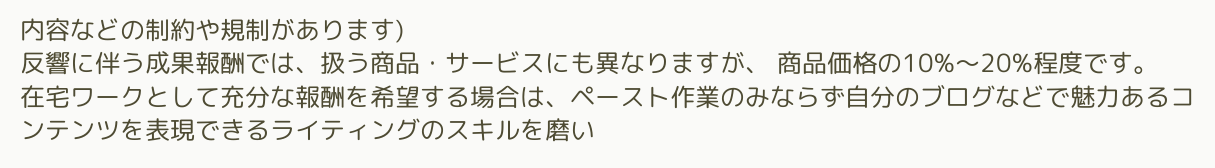内容などの制約や規制があります)
反響に伴う成果報酬では、扱う商品・サービスにも異なりますが、 商品価格の10%〜20%程度です。
在宅ワークとして充分な報酬を希望する場合は、ペースト作業のみならず自分のブログなどで魅力あるコンテンツを表現できるライティングのスキルを磨い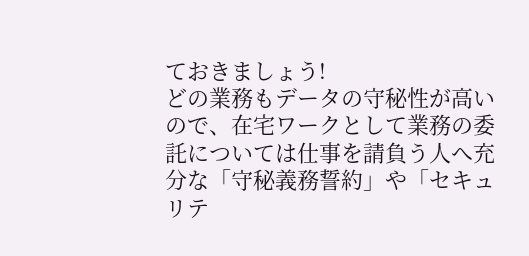ておきましょう!
どの業務もデータの守秘性が高いので、在宅ワークとして業務の委託については仕事を請負う人へ充分な「守秘義務誓約」や「セキュリテ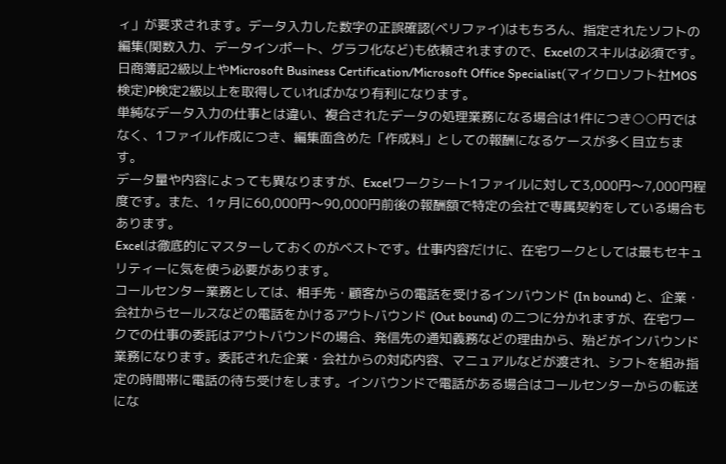ィ」が要求されます。データ入力した数字の正誤確認(ベリファイ)はもちろん、指定されたソフトの編集(関数入力、データインポート、グラフ化など)も依頼されますので、Excelのスキルは必須です。日商簿記2級以上やMicrosoft Business Certification/Microsoft Office Specialist(マイクロソフト社MOS検定)P検定2級以上を取得していればかなり有利になります。
単純なデータ入力の仕事とは違い、複合されたデータの処理業務になる場合は1件につき○○円ではなく、1ファイル作成につき、編集面含めた「作成料」としての報酬になるケースが多く目立ちます。
データ量や内容によっても異なりますが、Excelワークシート1ファイルに対して3,000円〜7,000円程度です。また、1ヶ月に60,000円〜90,000円前後の報酬額で特定の会社で専属契約をしている場合もあります。
Excelは徹底的にマスターしておくのがベストです。仕事内容だけに、在宅ワークとしては最もセキュリティーに気を使う必要があります。
コールセンター業務としては、相手先・顧客からの電話を受けるインバウンド (In bound) と、企業・会社からセールスなどの電話をかけるアウトバウンド (Out bound) の二つに分かれますが、在宅ワークでの仕事の委託はアウトバウンドの場合、発信先の通知義務などの理由から、殆どがインバウンド業務になります。委託された企業・会社からの対応内容、マニュアルなどが渡され、シフトを組み指定の時間帯に電話の待ち受けをします。インバウンドで電話がある場合はコールセンターからの転送にな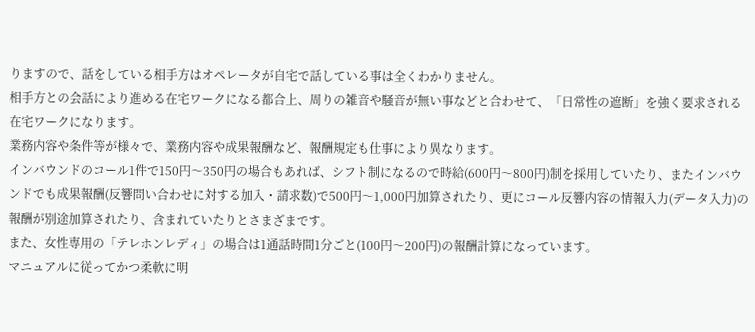りますので、話をしている相手方はオペレータが自宅で話している事は全くわかりません。
相手方との会話により進める在宅ワークになる都合上、周りの雑音や騒音が無い事などと合わせて、「日常性の遮断」を強く要求される在宅ワークになります。
業務内容や条件等が様々で、業務内容や成果報酬など、報酬規定も仕事により異なります。
インバウンドのコール1件で150円〜350円の場合もあれば、シフト制になるので時給(600円〜800円)制を採用していたり、またインバウンドでも成果報酬(反響問い合わせに対する加入・請求数)で500円〜1,000円加算されたり、更にコール反響内容の情報入力(データ入力)の報酬が別途加算されたり、含まれていたりとさまざまです。
また、女性専用の「テレホンレディ」の場合は1通話時間1分ごと(100円〜200円)の報酬計算になっています。
マニュアルに従ってかつ柔軟に明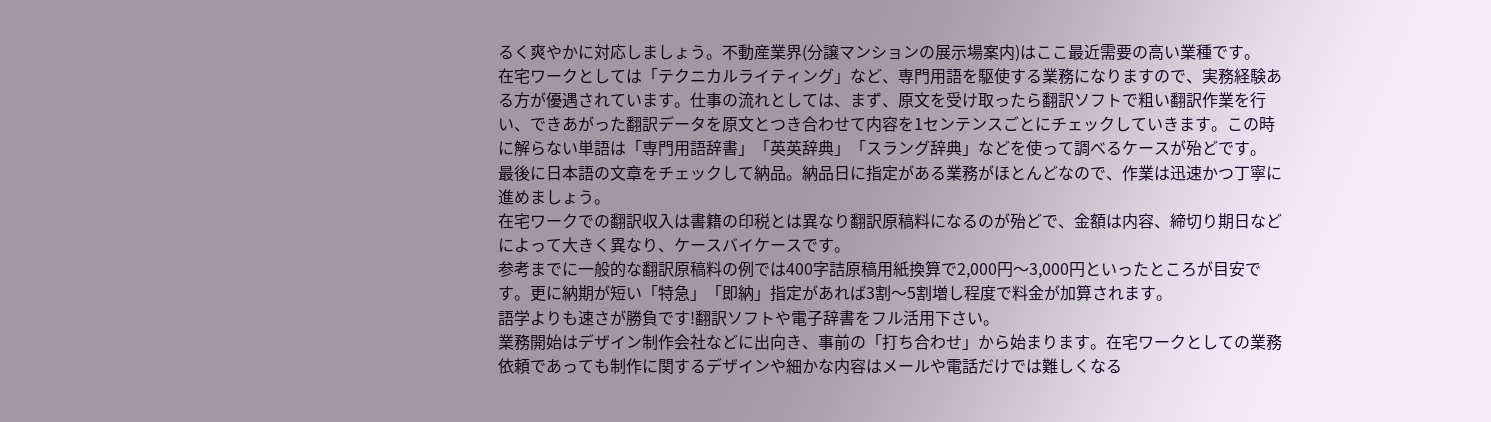るく爽やかに対応しましょう。不動産業界(分譲マンションの展示場案内)はここ最近需要の高い業種です。
在宅ワークとしては「テクニカルライティング」など、専門用語を駆使する業務になりますので、実務経験ある方が優遇されています。仕事の流れとしては、まず、原文を受け取ったら翻訳ソフトで粗い翻訳作業を行い、できあがった翻訳データを原文とつき合わせて内容を1センテンスごとにチェックしていきます。この時に解らない単語は「専門用語辞書」「英英辞典」「スラング辞典」などを使って調べるケースが殆どです。
最後に日本語の文章をチェックして納品。納品日に指定がある業務がほとんどなので、作業は迅速かつ丁寧に進めましょう。
在宅ワークでの翻訳収入は書籍の印税とは異なり翻訳原稿料になるのが殆どで、金額は内容、締切り期日などによって大きく異なり、ケースバイケースです。
参考までに一般的な翻訳原稿料の例では400字詰原稿用紙換算で2,000円〜3,000円といったところが目安です。更に納期が短い「特急」「即納」指定があれば3割〜5割増し程度で料金が加算されます。
語学よりも速さが勝負です!翻訳ソフトや電子辞書をフル活用下さい。
業務開始はデザイン制作会社などに出向き、事前の「打ち合わせ」から始まります。在宅ワークとしての業務依頼であっても制作に関するデザインや細かな内容はメールや電話だけでは難しくなる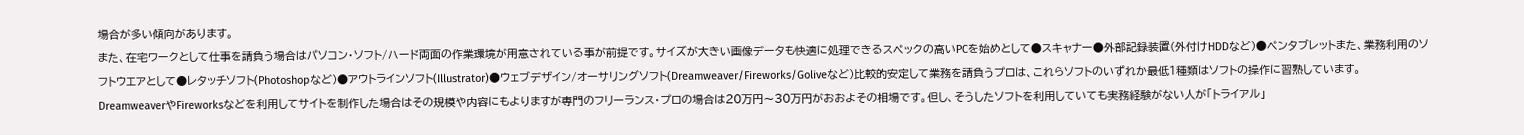場合が多い傾向があります。
また、在宅ワークとして仕事を請負う場合はパソコン・ソフト/ハード両面の作業環境が用意されている事が前提です。サイズが大きい画像データも快適に処理できるスペックの高いPCを始めとして●スキャナー●外部記録装置(外付けHDDなど)●ペンタブレットまた、業務利用のソフトウエアとして●レタッチソフト(Photoshopなど)●アウトラインソフト(Illustrator)●ウェブデザイン/オーサリングソフト(Dreamweaver/Fireworks/Goliveなど)比較的安定して業務を請負うプロは、これらソフトのいずれか最低1種類はソフトの操作に習熟しています。
DreamweaverやFireworksなどを利用してサイトを制作した場合はその規模や内容にもよりますが専門のフリーランス・プロの場合は20万円〜30万円がおおよその相場です。但し、そうしたソフトを利用していても実務経験がない人が「トライアル」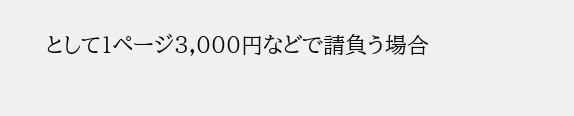として1ページ3,000円などで請負う場合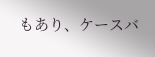もあり、ケースバ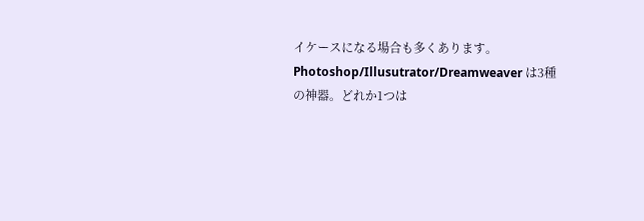イケースになる場合も多くあります。
Photoshop/Illusutrator/Dreamweaver は3種の神器。どれか1つは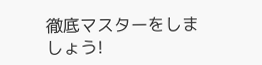徹底マスターをしましょう!